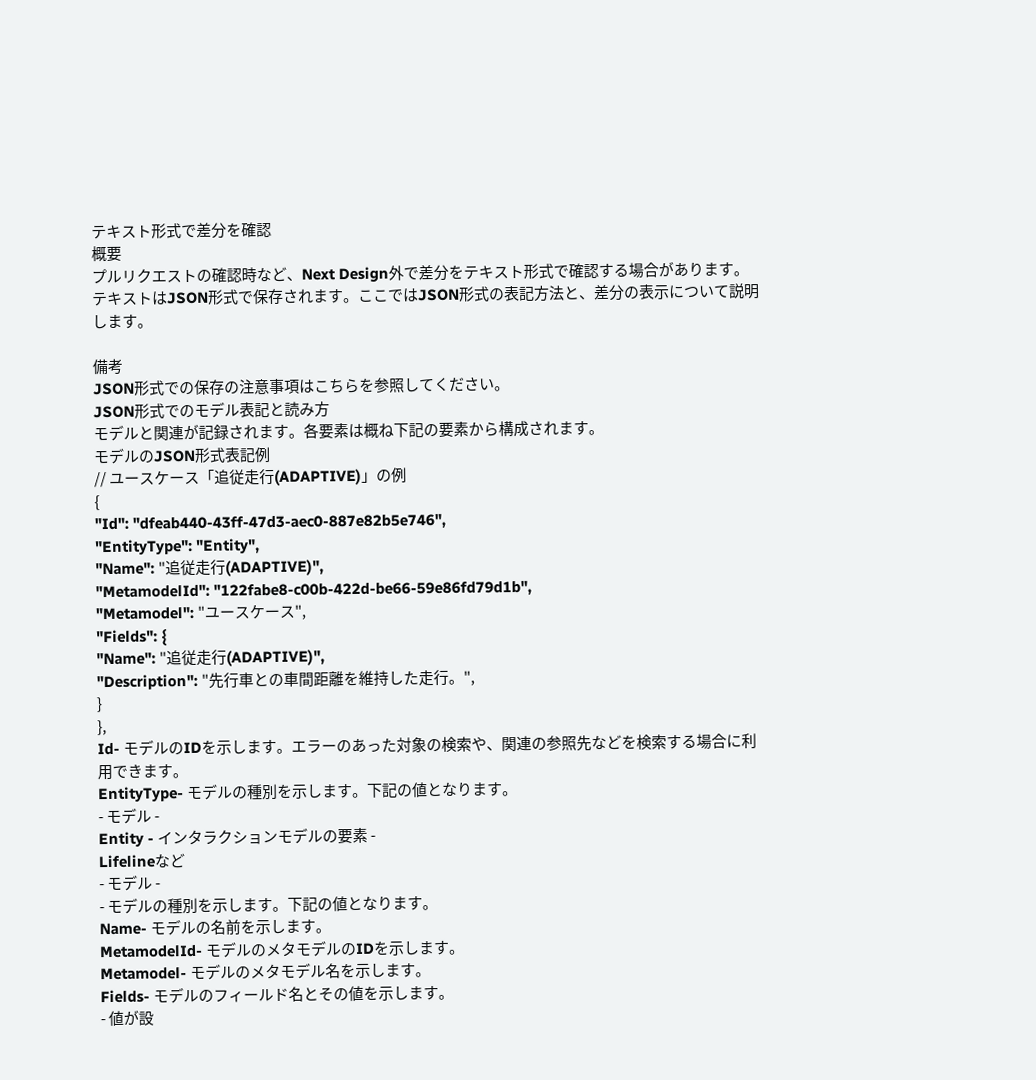テキスト形式で差分を確認
概要
プルリクエストの確認時など、Next Design外で差分をテキスト形式で確認する場合があります。
テキストはJSON形式で保存されます。ここではJSON形式の表記方法と、差分の表示について説明します。

備考
JSON形式での保存の注意事項はこちらを参照してください。
JSON形式でのモデル表記と読み方
モデルと関連が記録されます。各要素は概ね下記の要素から構成されます。
モデルのJSON形式表記例
// ユースケース「追従走行(ADAPTIVE)」の例
{
"Id": "dfeab440-43ff-47d3-aec0-887e82b5e746",
"EntityType": "Entity",
"Name": "追従走行(ADAPTIVE)",
"MetamodelId": "122fabe8-c00b-422d-be66-59e86fd79d1b",
"Metamodel": "ユースケース",
"Fields": {
"Name": "追従走行(ADAPTIVE)",
"Description": "先行車との車間距離を維持した走行。",
}
},
Id- モデルのIDを示します。エラーのあった対象の検索や、関連の参照先などを検索する場合に利用できます。
EntityType- モデルの種別を示します。下記の値となります。
- モデル -
Entity - インタラクションモデルの要素 -
Lifelineなど
- モデル -
- モデルの種別を示します。下記の値となります。
Name- モデルの名前を示します。
MetamodelId- モデルのメタモデルのIDを示します。
Metamodel- モデルのメタモデル名を示します。
Fields- モデルのフィールド名とその値を示します。
- 値が設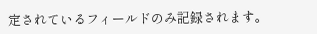定されているフィールドのみ記録されます。